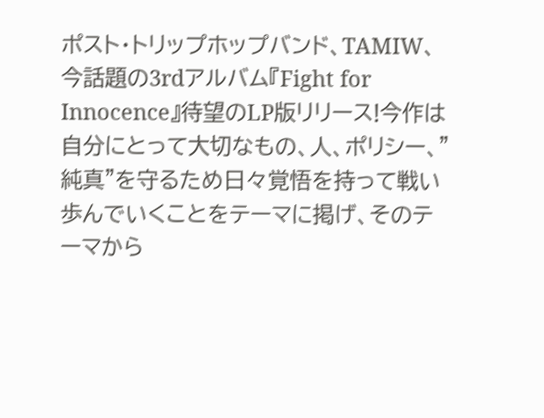ポスト・トリップホップバンド、TAMIW、今話題の3rdアルバム『Fight for Innocence』待望のLP版リリース!今作は自分にとって大切なもの、人、ポリシー、"純真"を守るため日々覚悟を持って戦い歩んでいくことをテーマに掲げ、そのテーマから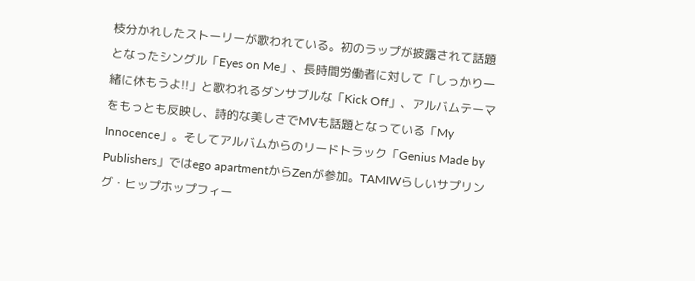枝分かれしたストーリーが歌われている。初のラップが披露されて話題となったシングル「Eyes on Me」、長時間労働者に対して「しっかり一緒に休もうよ!!」と歌われるダンサブルな「Kick Off」、アルバムテーマをもっとも反映し、詩的な美しさでMVも話題となっている「My Innocence」。そしてアルバムからのリードトラック「Genius Made by Publishers」ではego apartmentからZenが参加。TAMIWらしいサプリング・ヒップホップフィー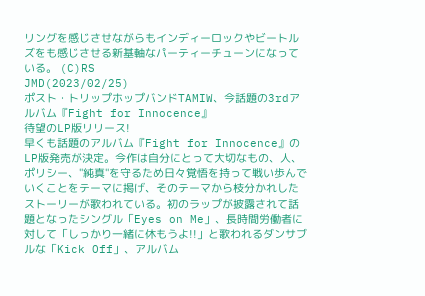リングを感じさせながらもインディーロックやビートルズをも感じさせる新基軸なパーティーチューンになっている。 (C)RS
JMD(2023/02/25)
ポスト・トリップホップバンドTAMIW、今話題の3rdアルバム『Fight for Innocence』
待望のLP版リリース!
早くも話題のアルバム『Fight for Innocence』のLP版発売が決定。今作は自分にとって大切なもの、人、ポリシー、"純真"を守るため日々覚悟を持って戦い歩んでいくことをテーマに掲げ、そのテーマから枝分かれしたストーリーが歌われている。初のラップが披露されて話題となったシングル「Eyes on Me」、長時間労働者に対して「しっかり一緒に休もうよ!!」と歌われるダンサブルな「Kick Off」、アルバム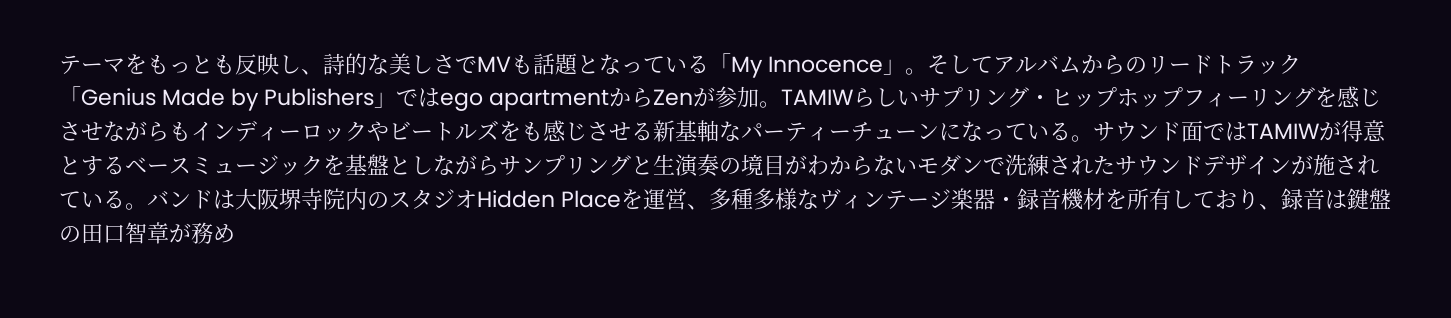テーマをもっとも反映し、詩的な美しさでMVも話題となっている「My Innocence」。そしてアルバムからのリードトラック「Genius Made by Publishers」ではego apartmentからZenが参加。TAMIWらしいサプリング・ヒップホップフィーリングを感じさせながらもインディーロックやビートルズをも感じさせる新基軸なパーティーチューンになっている。サウンド面ではTAMIWが得意とするベースミュージックを基盤としながらサンプリングと生演奏の境目がわからないモダンで洗練されたサウンドデザインが施されている。バンドは大阪堺寺院内のスタジオHidden Placeを運営、多種多様なヴィンテージ楽器・録音機材を所有しており、録音は鍵盤の田口智章が務め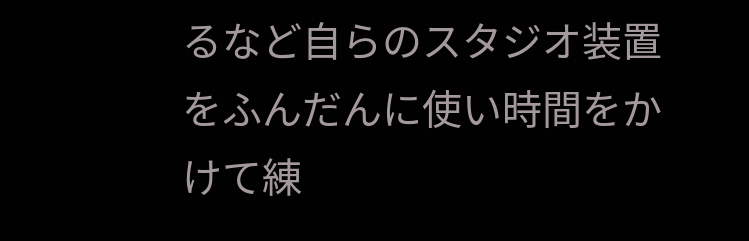るなど自らのスタジオ装置をふんだんに使い時間をかけて練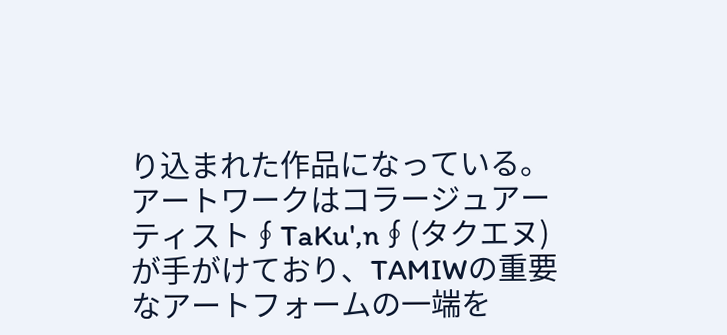り込まれた作品になっている。アートワークはコラージュアーティスト∮TaKu',n∮(タクエヌ)が手がけており、TAMIWの重要なアートフォームの一端を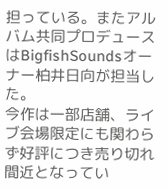担っている。またアルバム共同プロデュースはBigfishSoundsオーナー柏井日向が担当した。
今作は一部店舗、ライブ会場限定にも関わらず好評につき売り切れ間近となってい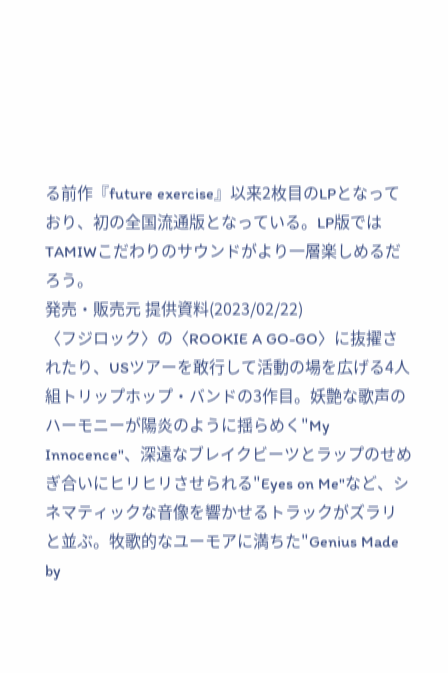る前作『future exercise』以来2枚目のLPとなっており、初の全国流通版となっている。LP版ではTAMIWこだわりのサウンドがより一層楽しめるだろう。
発売・販売元 提供資料(2023/02/22)
〈フジロック〉の〈ROOKIE A GO-GO〉に抜擢されたり、USツアーを敢行して活動の場を広げる4人組トリップホップ・バンドの3作目。妖艶な歌声のハーモニーが陽炎のように揺らめく"My Innocence"、深遠なブレイクビーツとラップのせめぎ合いにヒリヒリさせられる"Eyes on Me"など、シネマティックな音像を響かせるトラックがズラリと並ぶ。牧歌的なユーモアに満ちた"Genius Made by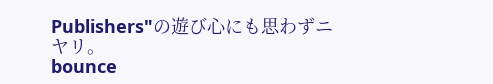Publishers"の遊び心にも思わずニヤリ。
bounce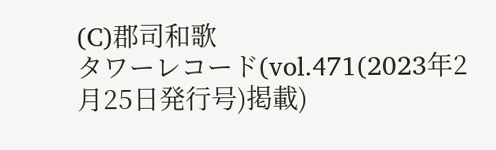(C)郡司和歌
タワーレコード(vol.471(2023年2月25日発行号)掲載)